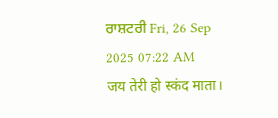ਰਾਸ਼ਟਰੀ Fri, 26 Sep 2025 07:22 AM
जय तेरी हो स्कंद माता।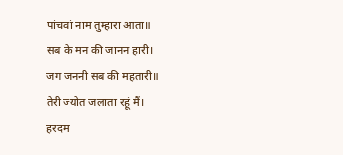पांचवां नाम तुम्हारा आता॥
सब के मन की जानन हारी।
जग जननी सब की महतारी॥
तेरी ज्योत जलाता रहूं मैं।
हरदम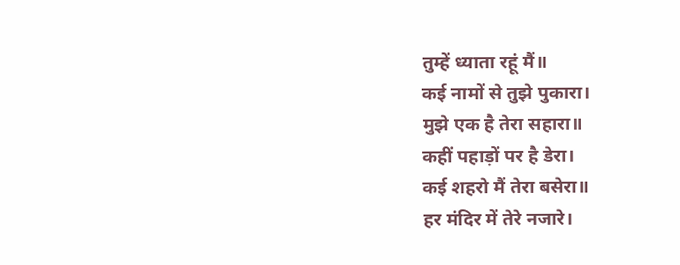तुम्हें ध्याता रहूं मैं॥
कई नामों से तुझे पुकारा।
मुझे एक है तेरा सहारा॥
कहीं पहाड़ों पर है डेरा।
कई शहरो मैं तेरा बसेरा॥
हर मंदिर में तेरे नजारे।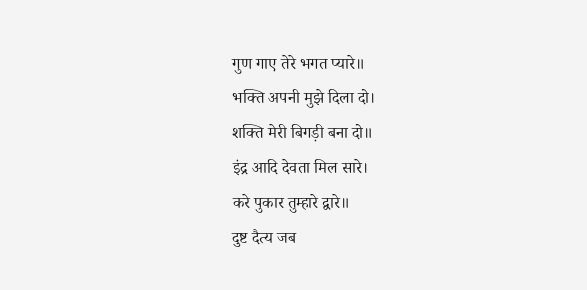गुण गाए तेरे भगत प्यारे॥
भक्ति अपनी मुझे दिला दो।
शक्ति मेरी बिगड़ी बना दो॥
इंद्र आदि देवता मिल सारे।
करे पुकार तुम्हारे द्वारे॥
दुष्ट दैत्य जब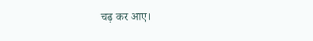चढ़ कर आए।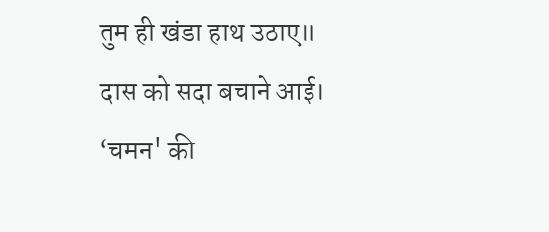तुम ही खंडा हाथ उठाए॥
दास को सदा बचाने आई।
‘चमन' की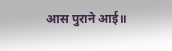आस पुराने आई॥